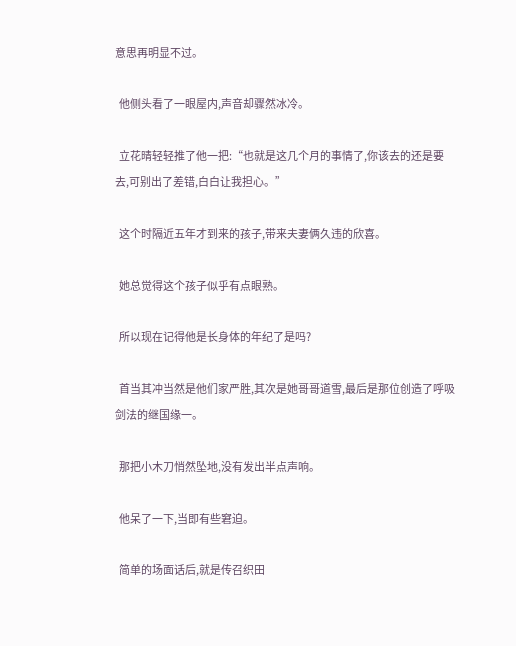意思再明显不过。

  他侧头看了一眼屋内,声音却骤然冰冷。

  立花晴轻轻推了他一把:“也就是这几个月的事情了,你该去的还是要去,可别出了差错,白白让我担心。”

  这个时隔近五年才到来的孩子,带来夫妻俩久违的欣喜。

  她总觉得这个孩子似乎有点眼熟。

  所以现在记得他是长身体的年纪了是吗?

  首当其冲当然是他们家严胜,其次是她哥哥道雪,最后是那位创造了呼吸剑法的继国缘一。

  那把小木刀悄然坠地,没有发出半点声响。

  他呆了一下,当即有些窘迫。

  简单的场面话后,就是传召织田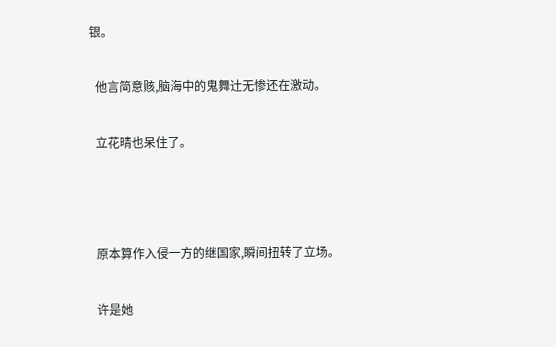银。

  他言简意赅,脑海中的鬼舞辻无惨还在激动。

  立花晴也呆住了。



  原本算作入侵一方的继国家,瞬间扭转了立场。

  许是她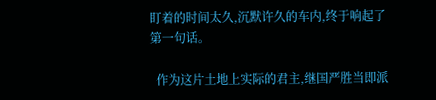盯着的时间太久,沉默许久的车内,终于响起了第一句话。

  作为这片土地上实际的君主,继国严胜当即派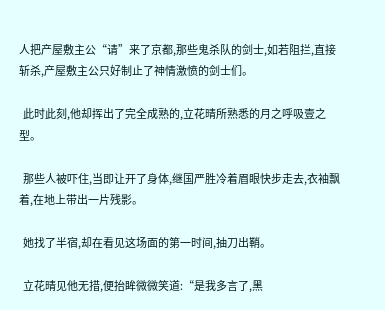人把产屋敷主公“请”来了京都,那些鬼杀队的剑士,如若阻拦,直接斩杀,产屋敷主公只好制止了神情激愤的剑士们。

  此时此刻,他却挥出了完全成熟的,立花晴所熟悉的月之呼吸壹之型。

  那些人被吓住,当即让开了身体,继国严胜冷着眉眼快步走去,衣袖飘着,在地上带出一片残影。

  她找了半宿,却在看见这场面的第一时间,抽刀出鞘。

  立花晴见他无措,便抬眸微微笑道:“是我多言了,黑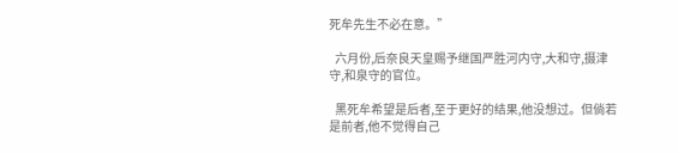死牟先生不必在意。”

  六月份,后奈良天皇赐予继国严胜河内守,大和守,摄津守,和泉守的官位。

  黑死牟希望是后者,至于更好的结果,他没想过。但倘若是前者,他不觉得自己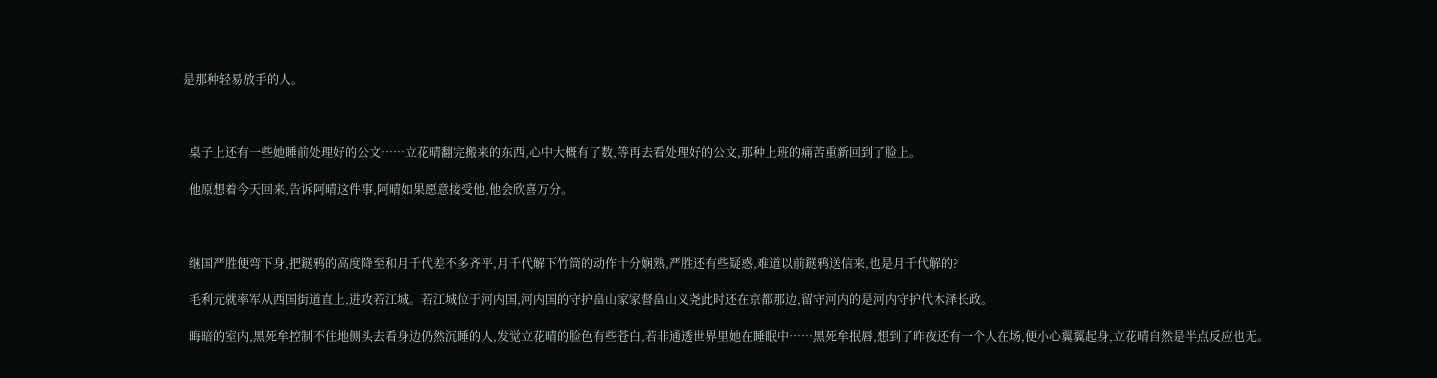是那种轻易放手的人。



  桌子上还有一些她睡前处理好的公文……立花晴翻完搬来的东西,心中大概有了数,等再去看处理好的公文,那种上班的痛苦重新回到了脸上。

  他原想着今天回来,告诉阿晴这件事,阿晴如果愿意接受他,他会欣喜万分。



  继国严胜便弯下身,把鎹鸦的高度降至和月千代差不多齐平,月千代解下竹筒的动作十分娴熟,严胜还有些疑惑,难道以前鎹鸦送信来,也是月千代解的?

  毛利元就率军从西国街道直上,进攻若江城。若江城位于河内国,河内国的守护畠山家家督畠山义尧此时还在京都那边,留守河内的是河内守护代木泽长政。

  晦暗的室内,黑死牟控制不住地侧头去看身边仍然沉睡的人,发觉立花晴的脸色有些苍白,若非通透世界里她在睡眠中……黑死牟抿唇,想到了昨夜还有一个人在场,便小心翼翼起身,立花晴自然是半点反应也无。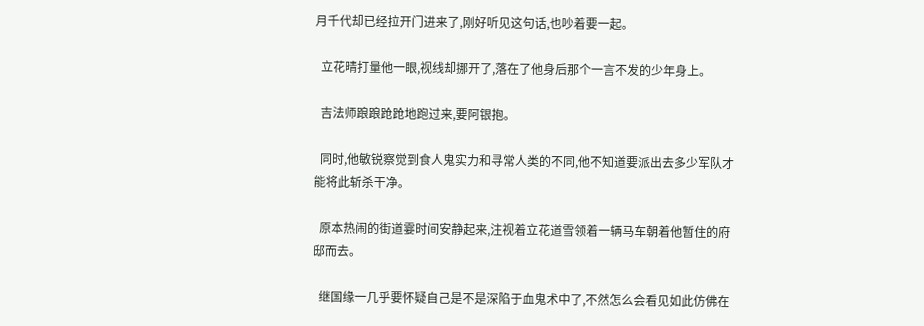月千代却已经拉开门进来了,刚好听见这句话,也吵着要一起。

  立花晴打量他一眼,视线却挪开了,落在了他身后那个一言不发的少年身上。

  吉法师踉踉跄跄地跑过来,要阿银抱。

  同时,他敏锐察觉到食人鬼实力和寻常人类的不同,他不知道要派出去多少军队才能将此斩杀干净。

  原本热闹的街道霎时间安静起来,注视着立花道雪领着一辆马车朝着他暂住的府邸而去。

  继国缘一几乎要怀疑自己是不是深陷于血鬼术中了,不然怎么会看见如此仿佛在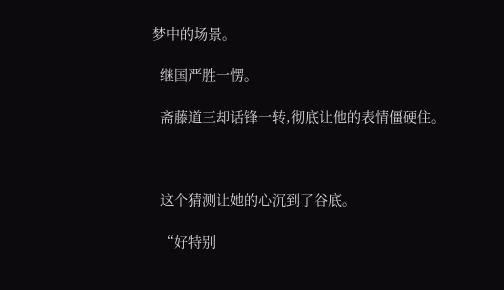梦中的场景。

  继国严胜一愣。

  斋藤道三却话锋一转,彻底让他的表情僵硬住。



  这个猜测让她的心沉到了谷底。

  “好特别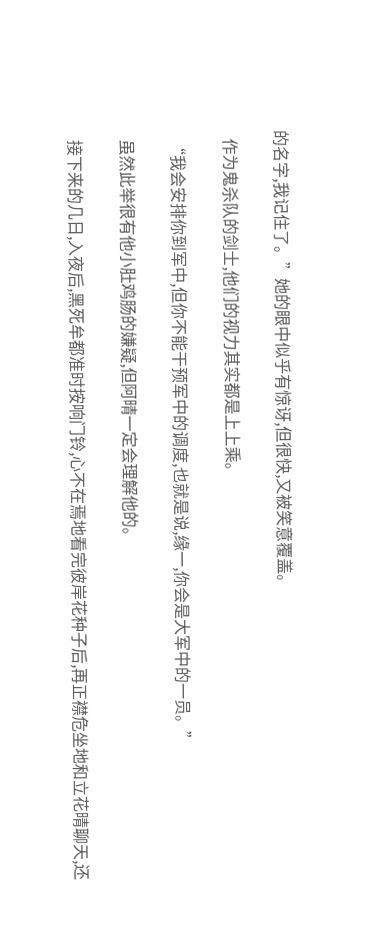的名字,我记住了。”她的眼中似乎有惊讶,但很快,又被笑意覆盖。

  作为鬼杀队的剑士,他们的视力其实都是上上乘。

  “我会安排你到军中,但你不能干预军中的调度,也就是说,缘一,你会是大军中的一员。”

  虽然此举很有他小肚鸡肠的嫌疑,但阿晴一定会理解他的。

  接下来的几日,入夜后,黑死牟都准时按响门铃,心不在焉地看完彼岸花种子后,再正襟危坐地和立花晴聊天,还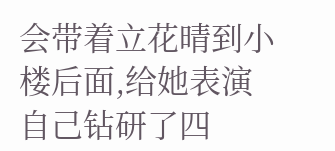会带着立花晴到小楼后面,给她表演自己钻研了四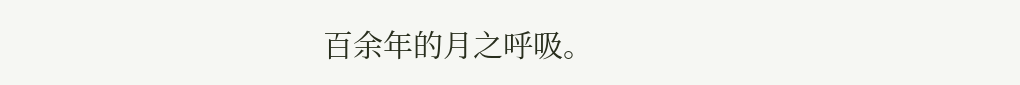百余年的月之呼吸。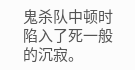鬼杀队中顿时陷入了死一般的沉寂。